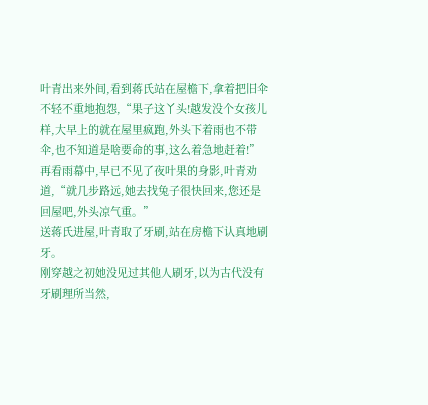叶青出来外间,看到蒋氏站在屋檐下,拿着把旧伞不轻不重地抱怨,“果子这丫头!越发没个女孩儿样,大早上的就在屋里疯跑,外头下着雨也不带伞,也不知道是啥要命的事,这么着急地赶着!”
再看雨幕中,早已不见了夜叶果的身影,叶青劝道,“就几步路远,她去找兔子很快回来,您还是回屋吧,外头凉气重。”
送蒋氏进屋,叶青取了牙刷,站在房檐下认真地刷牙。
刚穿越之初她没见过其他人刷牙,以为古代没有牙刷理所当然,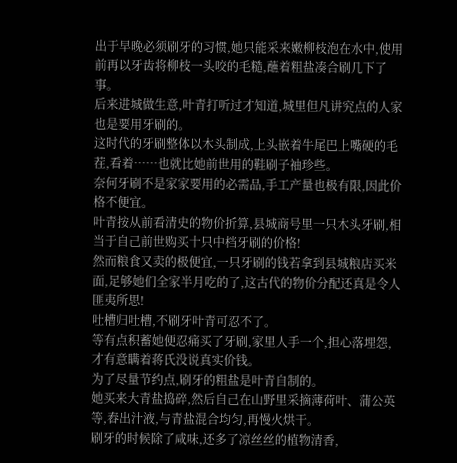出于早晚必须刷牙的习惯,她只能采来嫩柳枝泡在水中,使用前再以牙齿将柳枝一头咬的毛糙,蘸着粗盐凑合刷几下了事。
后来进城做生意,叶青打听过才知道,城里但凡讲究点的人家也是要用牙刷的。
这时代的牙刷整体以木头制成,上头嵌着牛尾巴上嘴硬的毛茬,看着……也就比她前世用的鞋刷子袖珍些。
奈何牙刷不是家家要用的必需品,手工产量也极有限,因此价格不便宜。
叶青按从前看清史的物价折算,县城商号里一只木头牙刷,相当于自己前世购买十只中档牙刷的价格!
然而粮食又卖的极便宜,一只牙刷的钱若拿到县城粮店买米面,足够她们全家半月吃的了,这古代的物价分配还真是令人匪夷所思!
吐槽归吐槽,不刷牙叶青可忍不了。
等有点积蓄她便忍痛买了牙刷,家里人手一个,担心落埋怨,才有意瞒着蒋氏没说真实价钱。
为了尽量节约点,刷牙的粗盐是叶青自制的。
她买来大青盐捣碎,然后自己在山野里采摘薄荷叶、蒲公英等,舂出汁液,与青盐混合均匀,再慢火烘干。
刷牙的时候除了咸味,还多了凉丝丝的植物清香,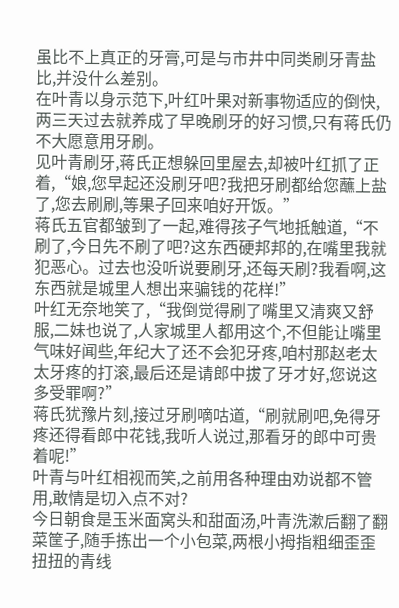虽比不上真正的牙膏,可是与市井中同类刷牙青盐比,并没什么差别。
在叶青以身示范下,叶红叶果对新事物适应的倒快,两三天过去就养成了早晚刷牙的好习惯,只有蒋氏仍不大愿意用牙刷。
见叶青刷牙,蒋氏正想躲回里屋去,却被叶红抓了正着,“娘,您早起还没刷牙吧?我把牙刷都给您蘸上盐了,您去刷刷,等果子回来咱好开饭。”
蒋氏五官都皱到了一起,难得孩子气地抵触道,“不刷了,今日先不刷了吧?这东西硬邦邦的,在嘴里我就犯恶心。过去也没听说要刷牙,还每天刷?我看啊,这东西就是城里人想出来骗钱的花样!”
叶红无奈地笑了,“我倒觉得刷了嘴里又清爽又舒服,二妹也说了,人家城里人都用这个,不但能让嘴里气味好闻些,年纪大了还不会犯牙疼,咱村那赵老太太牙疼的打滚,最后还是请郎中拔了牙才好,您说这多受罪啊?”
蒋氏犹豫片刻,接过牙刷嘀咕道,“刷就刷吧,免得牙疼还得看郎中花钱,我听人说过,那看牙的郎中可贵着呢!”
叶青与叶红相视而笑,之前用各种理由劝说都不管用,敢情是切入点不对?
今日朝食是玉米面窝头和甜面汤,叶青洗漱后翻了翻菜筐子,随手拣出一个小包菜,两根小拇指粗细歪歪扭扭的青线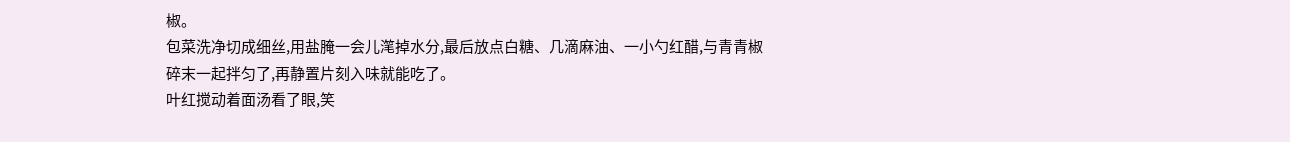椒。
包菜洗净切成细丝,用盐腌一会儿滗掉水分,最后放点白糖、几滴麻油、一小勺红醋,与青青椒碎末一起拌匀了,再静置片刻入味就能吃了。
叶红搅动着面汤看了眼,笑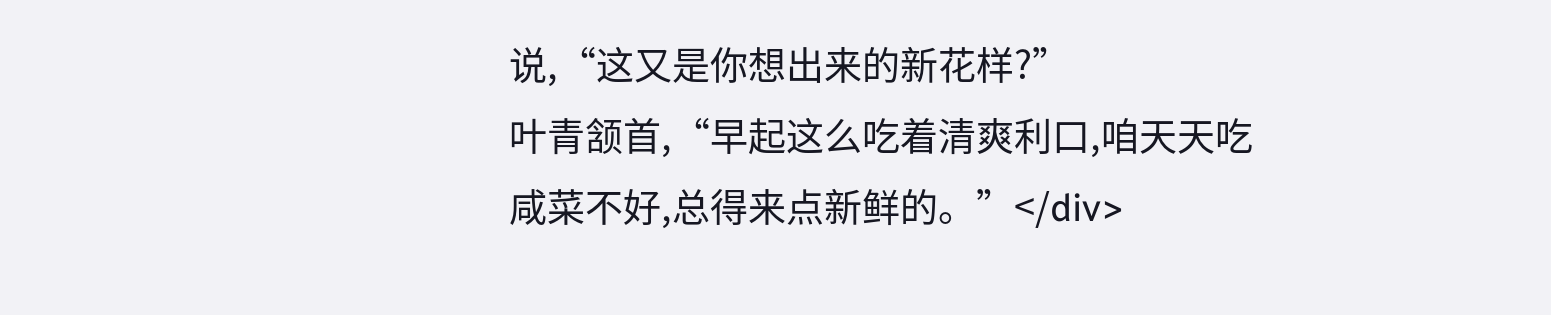说,“这又是你想出来的新花样?”
叶青颔首,“早起这么吃着清爽利口,咱天天吃咸菜不好,总得来点新鲜的。”</div>